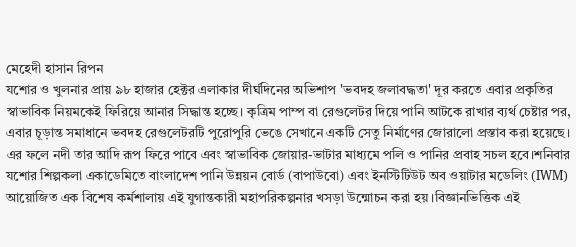মেহেদী হাসান রিপন
যশোর ও খুলনার প্রায় ৯৮ হাজার হেক্টর এলাকার দীর্ঘদিনের অভিশাপ 'ভবদহ জলাবদ্ধতা' দূর করতে এবার প্রকৃতির স্বাভাবিক নিয়মকেই ফিরিয়ে আনার সিদ্ধান্ত হচ্ছে। কৃত্রিম পাম্প বা রেগুলেটর দিয়ে পানি আটকে রাখার ব্যর্থ চেষ্টার পর, এবার চূড়ান্ত সমাধানে ভবদহ রেগুলেটরটি পুরোপুরি ভেঙে সেখানে একটি সেতু নির্মাণের জোরালো প্রস্তাব করা হয়েছে। এর ফলে নদী তার আদি রূপ ফিরে পাবে এবং স্বাভাবিক জোয়ার-ভাটার মাধ্যমে পলি ও পানির প্রবাহ সচল হবে।শনিবার যশোর শিল্পকলা একাডেমিতে বাংলাদেশ পানি উন্নয়ন বোর্ড (বাপাউবো) এবং ইনস্টিটিউট অব ওয়াটার মডেলিং (IWM) আয়োজিত এক বিশেষ কর্মশালায় এই যুগান্তকারী মহাপরিকল্পনার খসড়া উন্মোচন করা হয়।বিজ্ঞানভিত্তিক এই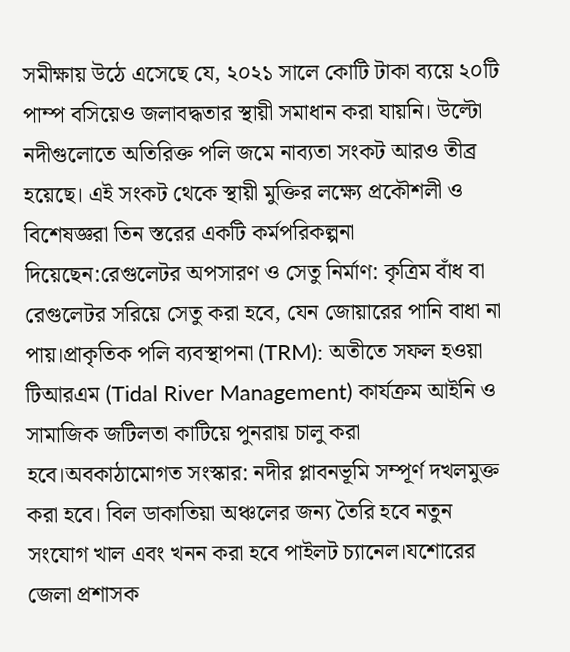সমীক্ষায় উঠে এসেছে যে, ২০২১ সালে কোটি টাকা ব্যয়ে ২০টি পাম্প বসিয়েও জলাবদ্ধতার স্থায়ী সমাধান করা যায়নি। উল্টো নদীগুলোতে অতিরিক্ত পলি জমে নাব্যতা সংকট আরও তীব্র হয়েছে। এই সংকট থেকে স্থায়ী মুক্তির লক্ষ্যে প্রকৌশলী ও বিশেষজ্ঞরা তিন স্তরের একটি কর্মপরিকল্পনা দিয়েছেন:রেগুলেটর অপসারণ ও সেতু নির্মাণ: কৃত্রিম বাঁধ বা রেগুলেটর সরিয়ে সেতু করা হবে, যেন জোয়ারের পানি বাধা না পায়।প্রাকৃতিক পলি ব্যবস্থাপনা (TRM): অতীতে সফল হওয়া টিআরএম (Tidal River Management) কার্যক্রম আইনি ও সামাজিক জটিলতা কাটিয়ে পুনরায় চালু করা হবে।অবকাঠামোগত সংস্কার: নদীর প্লাবনভূমি সম্পূর্ণ দখলমুক্ত করা হবে। বিল ডাকাতিয়া অঞ্চলের জন্য তৈরি হবে নতুন সংযোগ খাল এবং খনন করা হবে পাইলট চ্যানেল।যশোরের জেলা প্রশাসক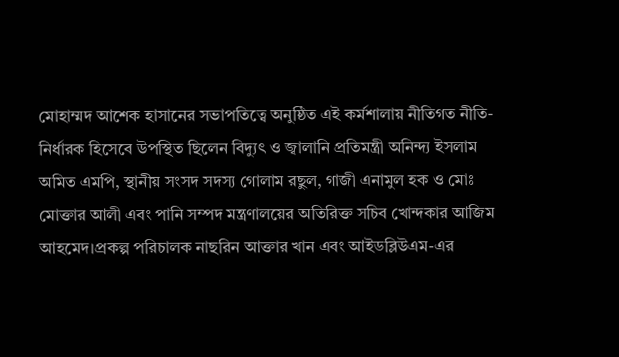মোহাম্মদ আশেক হাসানের সভাপতিত্বে অনুষ্ঠিত এই কর্মশালায় নীতিগত নীতি-নির্ধারক হিসেবে উপস্থিত ছিলেন বিদ্যুৎ ও জ্বালানি প্রতিমন্ত্রী অনিন্দ্য ইসলাম অমিত এমপি, স্থানীয় সংসদ সদস্য গোলাম রছুল, গাজী এনামুল হক ও মোঃ মোক্তার আলী এবং পানি সম্পদ মন্ত্রণালয়ের অতিরিক্ত সচিব খোন্দকার আজিম আহমেদ।প্রকল্প পরিচালক নাছরিন আক্তার খান এবং আইডব্লিউএম-এর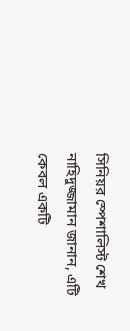সিনিয়র স্পেশালিস্ট শেখ নাহিদুজ্জামান জানান, এটি কেবল একটি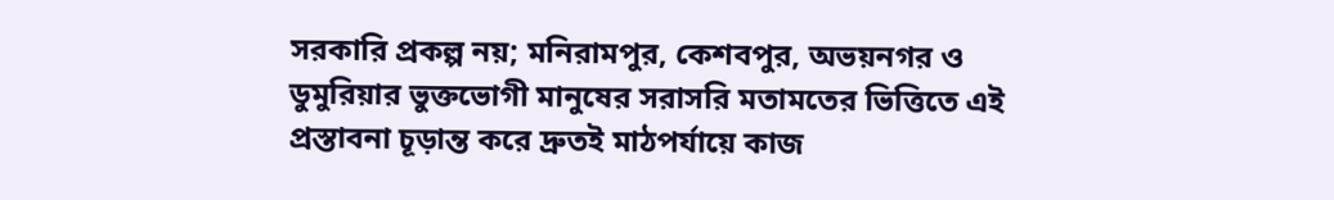সরকারি প্রকল্প নয়; মনিরামপুর, কেশবপুর, অভয়নগর ও ডুমুরিয়ার ভুক্তভোগী মানুষের সরাসরি মতামতের ভিত্তিতে এই প্রস্তাবনা চূড়ান্ত করে দ্রুতই মাঠপর্যায়ে কাজ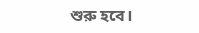শুরু হবে।